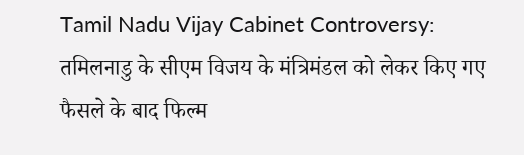Tamil Nadu Vijay Cabinet Controversy: तमिलनाडु के सीएम विजय के मंत्रिमंडल को लेकर किए गए फैसले के बाद फिल्म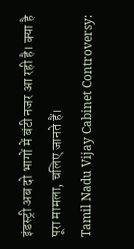इंडस्ट्री अब दो भागों में बंटी नजर आ रही है। क्या है पूरा मामला, चलिए जानते हैं।
Tamil Nadu Vijay Cabinet Controversy: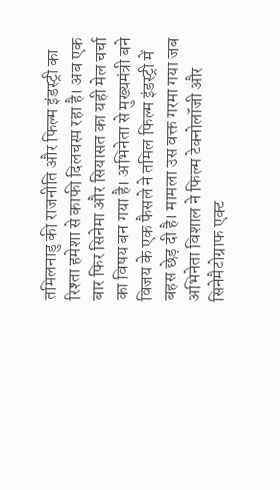तमिलनाडु की राजनीति और फिल्म इंडस्ट्री का रिश्ता हमेशा से काफी दिलचस्प रहा है। अब एक बार फिर सिनेमा और सियासत का यही मेल चर्चा का विषय बन गया है। अभिनेता से मुख्यमंत्री बने विजय के एक फैसले ने तमिल फिल्म इंडस्ट्री में बहस छेड़ दी है। मामला उस वक्त गरमा गया जब अभिनेता विशाल ने फिल्म टेक्नोलॉजी और सिनेमैटोग्राफ एक्ट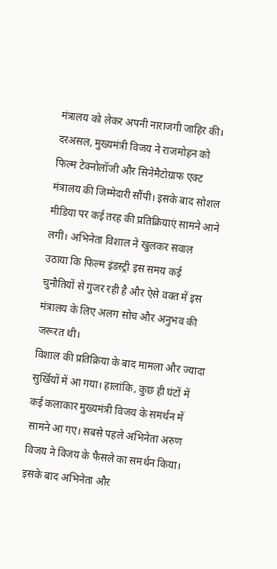मंत्रालय को लेकर अपनी नाराजगी जाहिर की।
दरअसल, मुख्यमंत्री विजय ने राजमोहन को फिल्म टेक्नोलॉजी और सिनेमैटोग्राफ एक्ट मंत्रालय की जिम्मेदारी सौंपी। इसके बाद सोशल मीडिया पर कई तरह की प्रतिक्रियाएं सामने आने लगीं। अभिनेता विशाल ने खुलकर सवाल उठाया कि फिल्म इंडस्ट्री इस समय कई चुनौतियों से गुजर रही है और ऐसे वक्त में इस मंत्रालय के लिए अलग सोच और अनुभव की जरूरत थी।
विशाल की प्रतिक्रिया के बाद मामला और ज्यादा सुर्खियों में आ गया। हालांकि, कुछ ही घंटों में कई कलाकार मुख्यमंत्री विजय के समर्थन में सामने आ गए। सबसे पहले अभिनेता अरुण विजय ने विजय के फैसले का समर्थन किया। इसके बाद अभिनेता और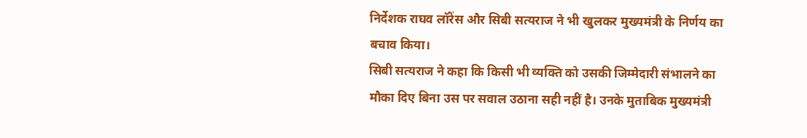निर्देशक राघव लॉरेंस और सिबी सत्यराज ने भी खुलकर मुख्यमंत्री के निर्णय का बचाव किया।
सिबी सत्यराज ने कहा कि किसी भी व्यक्ति को उसकी जिम्मेदारी संभालने का मौका दिए बिना उस पर सवाल उठाना सही नहीं है। उनके मुताबिक मुख्यमंत्री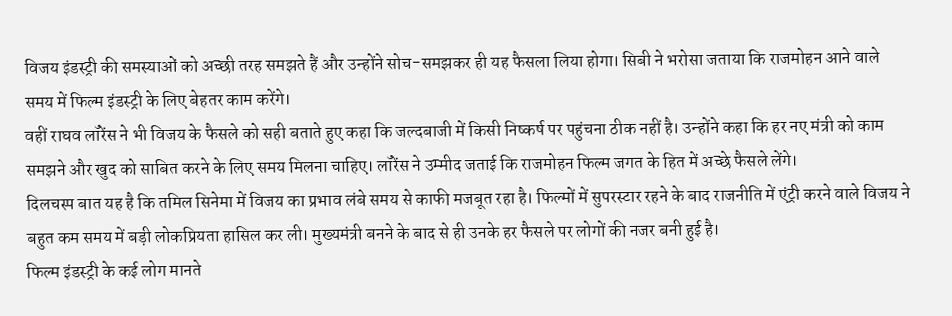विजय इंडस्ट्री की समस्याओं को अच्छी तरह समझते हैं और उन्होंने सोच-समझकर ही यह फैसला लिया होगा। सिबी ने भरोसा जताया कि राजमोहन आने वाले समय में फिल्म इंडस्ट्री के लिए बेहतर काम करेंगे।
वहीं राघव लॉरेंस ने भी विजय के फैसले को सही बताते हुए कहा कि जल्दबाजी में किसी निष्कर्ष पर पहुंचना ठीक नहीं है। उन्होंने कहा कि हर नए मंत्री को काम समझने और खुद को साबित करने के लिए समय मिलना चाहिए। लॉरेंस ने उम्मीद जताई कि राजमोहन फिल्म जगत के हित में अच्छे फैसले लेंगे।
दिलचस्प बात यह है कि तमिल सिनेमा में विजय का प्रभाव लंबे समय से काफी मजबूत रहा है। फिल्मों में सुपरस्टार रहने के बाद राजनीति में एंट्री करने वाले विजय ने बहुत कम समय में बड़ी लोकप्रियता हासिल कर ली। मुख्यमंत्री बनने के बाद से ही उनके हर फैसले पर लोगों की नजर बनी हुई है।
फिल्म इंडस्ट्री के कई लोग मानते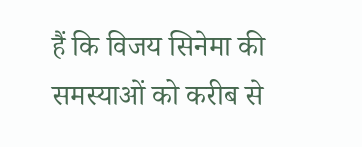हैं कि विजय सिनेमा की समस्याओं को करीब से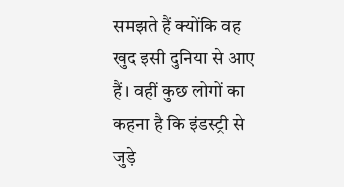समझते हैं क्योंकि वह खुद इसी दुनिया से आए हैं। वहीं कुछ लोगों का कहना है कि इंडस्ट्री से जुड़े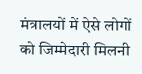मंत्रालयों में ऐसे लोगों को जिम्मेदारी मिलनी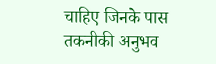चाहिए जिनके पास तकनीकी अनुभव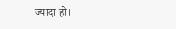ज्यादा हो।